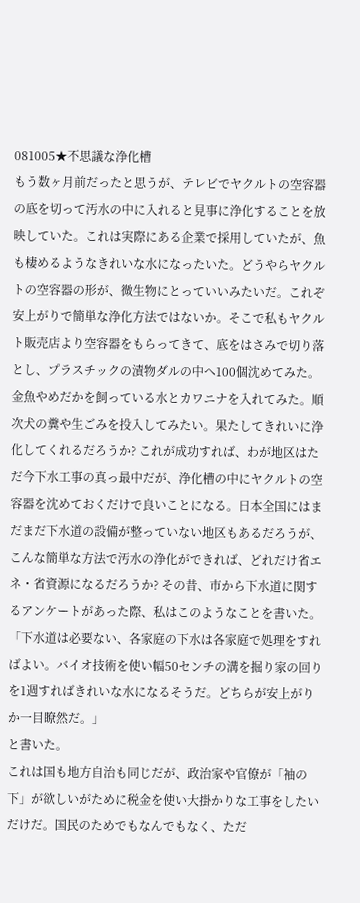081005★不思議な浄化槽
もう数ヶ月前だったと思うが、テレビでヤクルトの空容器の底を切って汚水の中に入れると見事に浄化することを放映していた。これは実際にある企業で採用していたが、魚も棲めるようなきれいな水になったいた。どうやらヤクルトの空容器の形が、微生物にとっていいみたいだ。これぞ安上がりで簡単な浄化方法ではないか。そこで私もヤクルト販売店より空容器をもらってきて、底をはさみで切り落とし、プラスチックの漬物ダルの中へ100個沈めてみた。金魚やめだかを飼っている水とカワニナを入れてみた。順次犬の糞や生ごみを投入してみたい。果たしてきれいに浄化してくれるだろうか? これが成功すれば、わが地区はただ今下水工事の真っ最中だが、浄化槽の中にヤクルトの空容器を沈めておくだけで良いことになる。日本全国にはまだまだ下水道の設備が整っていない地区もあるだろうが、こんな簡単な方法で汚水の浄化ができれば、どれだけ省エネ・省資源になるだろうか? その昔、市から下水道に関するアンケートがあった際、私はこのようなことを書いた。
「下水道は必要ない、各家庭の下水は各家庭で処理をすればよい。バイオ技術を使い幅50センチの溝を掘り家の回りを1週すればきれいな水になるそうだ。どちらが安上がりか一目瞭然だ。」
と書いた。
これは国も地方自治も同じだが、政治家や官僚が「袖の下」が欲しいがために税金を使い大掛かりな工事をしたいだけだ。国民のためでもなんでもなく、ただ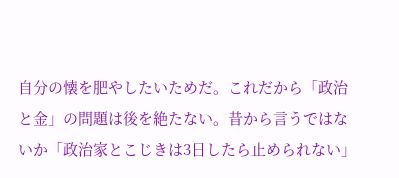自分の懐を肥やしたいためだ。これだから「政治と金」の問題は後を絶たない。昔から言うではないか「政治家とこじきは3日したら止められない」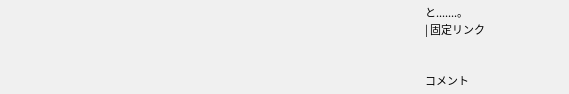と.......。
| 固定リンク


コメント